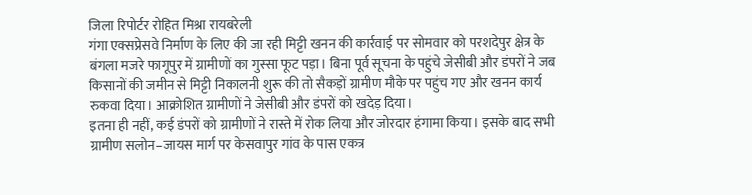जिला रिपोर्टर रोहित मिश्रा रायबरेली
गंगा एक्सप्रेसवे निर्माण के लिए की जा रही मिट्टी खनन की कार्रवाई पर सोमवार को परशदेपुर क्षेत्र के बंगला मजरे फागूपुर में ग्रामीणों का गुस्सा फूट पड़ा। बिना पूर्व सूचना के पहुंचे जेसीबी और डंपरों ने जब किसानों की जमीन से मिट्टी निकालनी शुरू की तो सैकड़ों ग्रामीण मौके पर पहुंच गए और खनन कार्य रुकवा दिया। आक्रोशित ग्रामीणों ने जेसीबी और डंपरों को खदेड़ दिया।
इतना ही नहीं, कई डंपरों को ग्रामीणों ने रास्ते में रोक लिया और जोरदार हंगामा किया। इसके बाद सभी ग्रामीण सलोन–जायस मार्ग पर केसवापुर गांव के पास एकत्र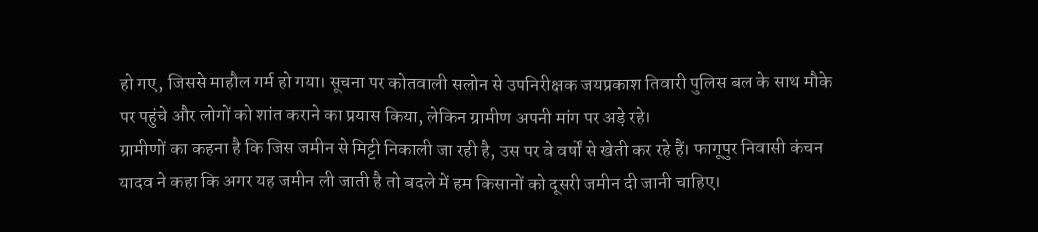हो गए, जिससे माहौल गर्म हो गया। सूचना पर कोतवाली सलोन से उपनिरीक्षक जयप्रकाश तिवारी पुलिस बल के साथ मौके पर पहुंचे और लोगों को शांत कराने का प्रयास किया, लेकिन ग्रामीण अपनी मांग पर अड़े रहे।
ग्रामीणों का कहना है कि जिस जमीन से मिट्टी निकाली जा रही है, उस पर वे वर्षों से खेती कर रहे हैं। फागूपुर निवासी कंचन यादव ने कहा कि अगर यह जमीन ली जाती है तो बदले में हम किसानों को दूसरी जमीन दी जानी चाहिए।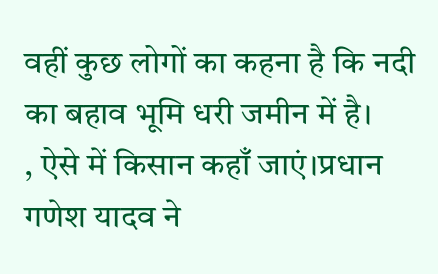वहीं कुछ लोगों का कहना है कि नदी का बहाव भूमि धरी जमीन में है।
, ऐसे में किसान कहाँ जाएं।प्रधान गणेश यादव ने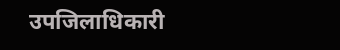उपजिलाधिकारी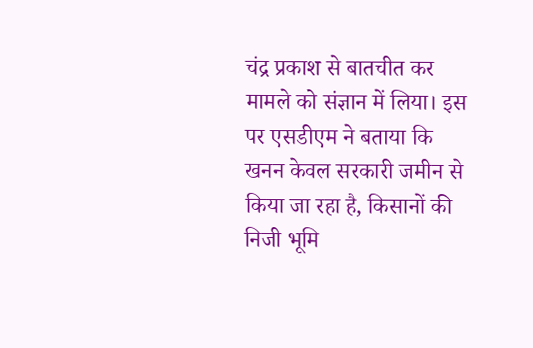चंद्र प्रकाश से बातचीत कर मामले को संज्ञान में लिया। इस पर एसडीएम ने बताया कि खनन केवल सरकारी जमीन से किया जा रहा है, किसानों की निजी भूमि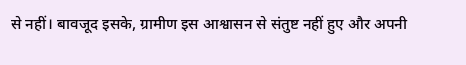से नहीं। बावजूद इसके, ग्रामीण इस आश्वासन से संतुष्ट नहीं हुए और अपनी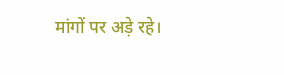मांगों पर अड़े रहे।